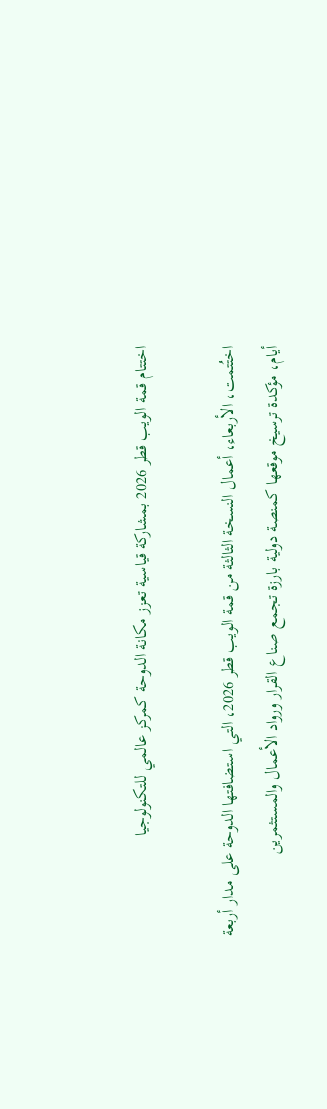اختتام قمة الويب قطر 2026 بمشاركة قياسية تعزز مكانة الدوحة كمركز عالمي للتكنولوجيا

اختُتمت، الأربعاء، أعمال النسخة الثالثة من قمة الويب قطر 2026، التي استضافتها الدوحة على مدار أربعة أيام، مؤكدة ترسيخ موقعها كمنصة دولية بارزة تجمع صناع القرار ورواد الأعمال والمستثمرين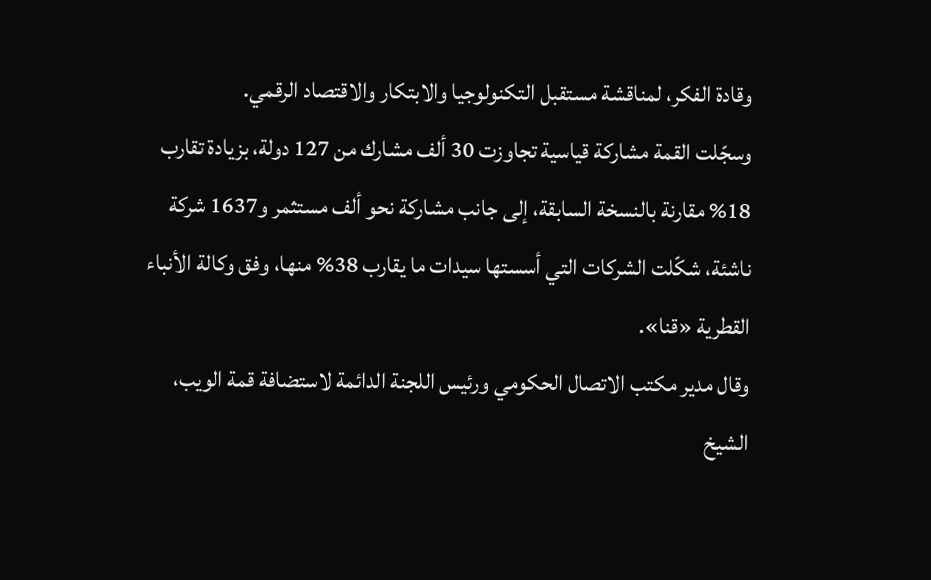وقادة الفكر، لمناقشة مستقبل التكنولوجيا والابتكار والاقتصاد الرقمي.
وسجّلت القمة مشاركة قياسية تجاوزت 30 ألف مشارك من 127 دولة، بزيادة تقارب 18% مقارنة بالنسخة السابقة، إلى جانب مشاركة نحو ألف مستثمر و1637 شركة ناشئة، شكّلت الشركات التي أسستها سيدات ما يقارب 38% منها، وفق وكالة الأنباء القطرية «قنا».
وقال مدير مكتب الاتصال الحكومي ورئيس اللجنة الدائمة لاستضافة قمة الويب، الشيخ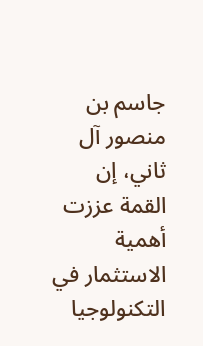جاسم بن منصور آل ثاني، إن القمة عززت أهمية الاستثمار في التكنولوجيا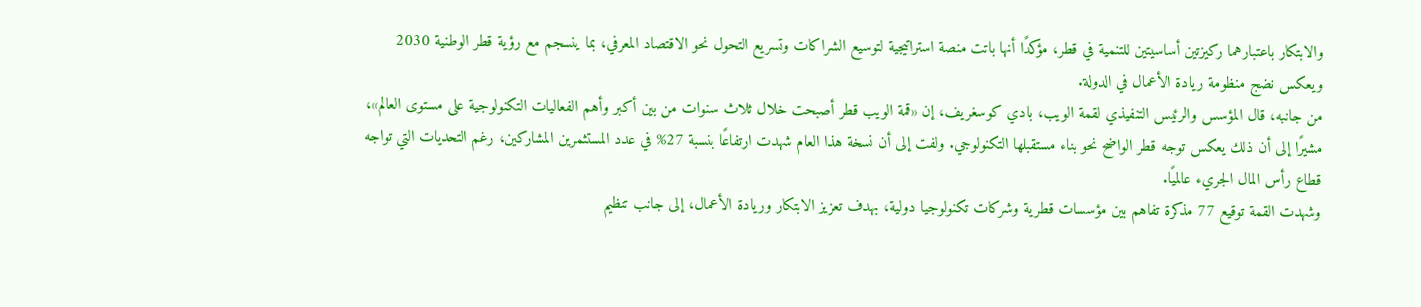والابتكار باعتبارهما ركيزتين أساسيتين للتنمية في قطر، مؤكدًا أنها باتت منصة استراتيجية لتوسيع الشراكات وتسريع التحول نحو الاقتصاد المعرفي، بما ينسجم مع رؤية قطر الوطنية 2030 ويعكس نضج منظومة ريادة الأعمال في الدولة.
من جانبه، قال المؤسس والرئيس التنفيذي لقمة الويب، بادي كوسغريف، إن «قمة الويب قطر أصبحت خلال ثلاث سنوات من بين أكبر وأهم الفعاليات التكنولوجية على مستوى العالم»، مشيرًا إلى أن ذلك يعكس توجه قطر الواضح نحو بناء مستقبلها التكنولوجي. ولفت إلى أن نسخة هذا العام شهدت ارتفاعًا بنسبة 27% في عدد المستثمرين المشاركين، رغم التحديات التي تواجه قطاع رأس المال الجريء عالميًا.
وشهدت القمة توقيع 77 مذكرة تفاهم بين مؤسسات قطرية وشركات تكنولوجيا دولية، بهدف تعزيز الابتكار وريادة الأعمال، إلى جانب تنظيم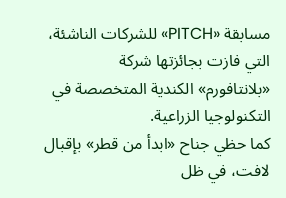مسابقة «PITCH» للشركات الناشئة، التي فازت بجائزتها شركة «بلانتافورم» الكندية المتخصصة في التكنولوجيا الزراعية.
كما حظي جناح «ابدأ من قطر» بإقبال لافت، في ظل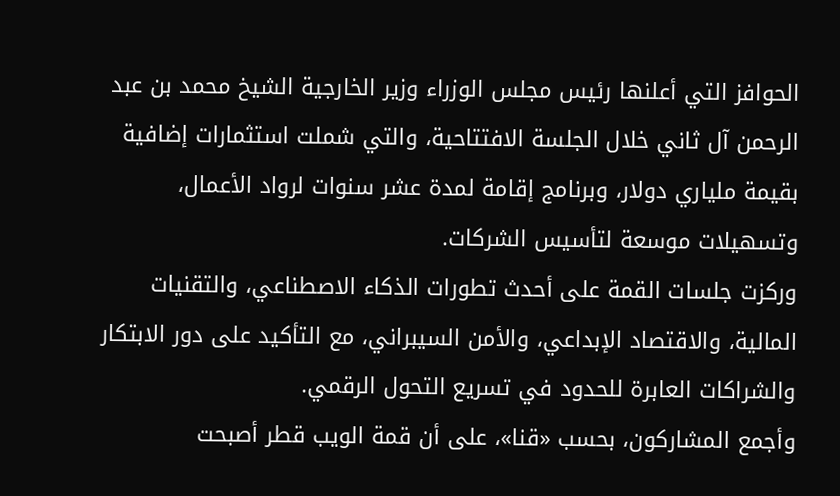الحوافز التي أعلنها رئيس مجلس الوزراء وزير الخارجية الشيخ محمد بن عبد الرحمن آل ثاني خلال الجلسة الافتتاحية، والتي شملت استثمارات إضافية بقيمة ملياري دولار، وبرنامج إقامة لمدة عشر سنوات لرواد الأعمال، وتسهيلات موسعة لتأسيس الشركات.
وركزت جلسات القمة على أحدث تطورات الذكاء الاصطناعي، والتقنيات المالية، والاقتصاد الإبداعي، والأمن السيبراني، مع التأكيد على دور الابتكار والشراكات العابرة للحدود في تسريع التحول الرقمي.
وأجمع المشاركون، بحسب «قنا»، على أن قمة الويب قطر أصبحت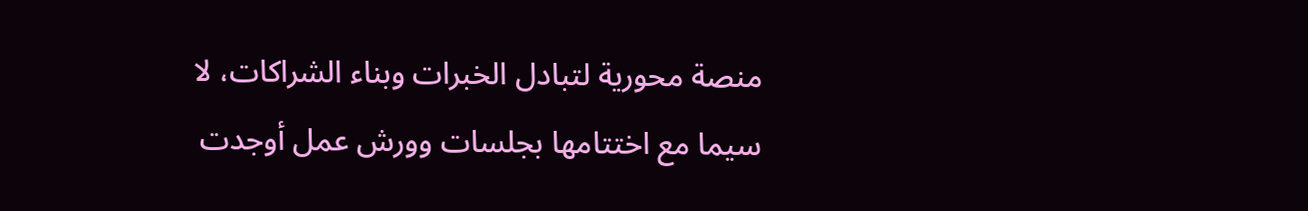منصة محورية لتبادل الخبرات وبناء الشراكات، لا سيما مع اختتامها بجلسات وورش عمل أوجدت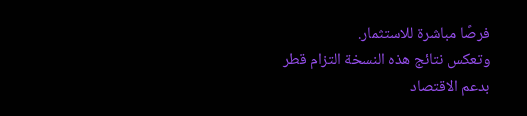فرصًا مباشرة للاستثمار.
وتعكس نتائج هذه النسخة التزام قطر بدعم الاقتصاد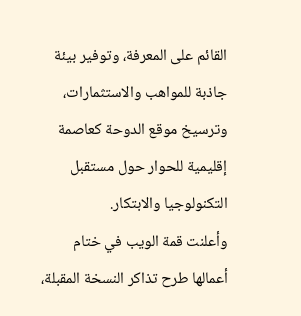القائم على المعرفة، وتوفير بيئة جاذبة للمواهب والاستثمارات، وترسيخ موقع الدوحة كعاصمة إقليمية للحوار حول مستقبل التكنولوجيا والابتكار.
وأعلنت قمة الويب في ختام أعمالها طرح تذاكر النسخة المقبلة،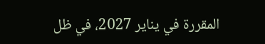المقررة في يناير 2027، في ظل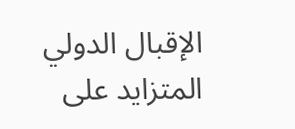الإقبال الدولي المتزايد على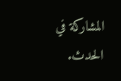المشاركة في الحدث.